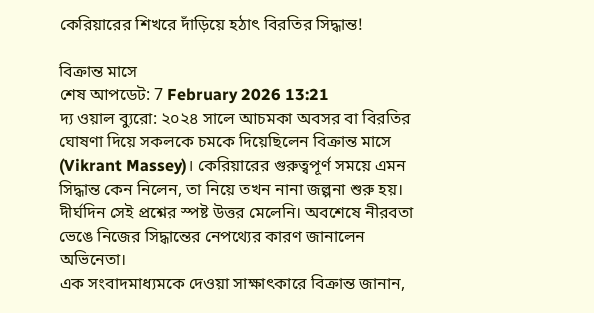কেরিয়ারের শিখরে দাঁড়িয়ে হঠাৎ বিরতির সিদ্ধান্ত!

বিক্রান্ত মাসে
শেষ আপডেট: 7 February 2026 13:21
দ্য ওয়াল ব্যুরো: ২০২৪ সালে আচমকা অবসর বা বিরতির ঘোষণা দিয়ে সকলকে চমকে দিয়েছিলেন বিক্রান্ত মাসে (Vikrant Massey)। কেরিয়ারের গুরুত্বপূর্ণ সময়ে এমন সিদ্ধান্ত কেন নিলেন, তা নিয়ে তখন নানা জল্পনা শুরু হয়। দীর্ঘদিন সেই প্রশ্নের স্পষ্ট উত্তর মেলেনি। অবশেষে নীরবতা ভেঙে নিজের সিদ্ধান্তের নেপথ্যের কারণ জানালেন অভিনেতা।
এক সংবাদমাধ্যমকে দেওয়া সাক্ষাৎকারে বিক্রান্ত জানান,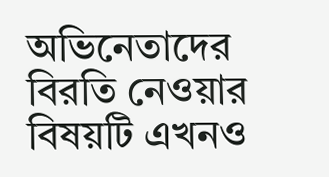অভিনেতাদের বিরতি নেওয়ার বিষয়টি এখনও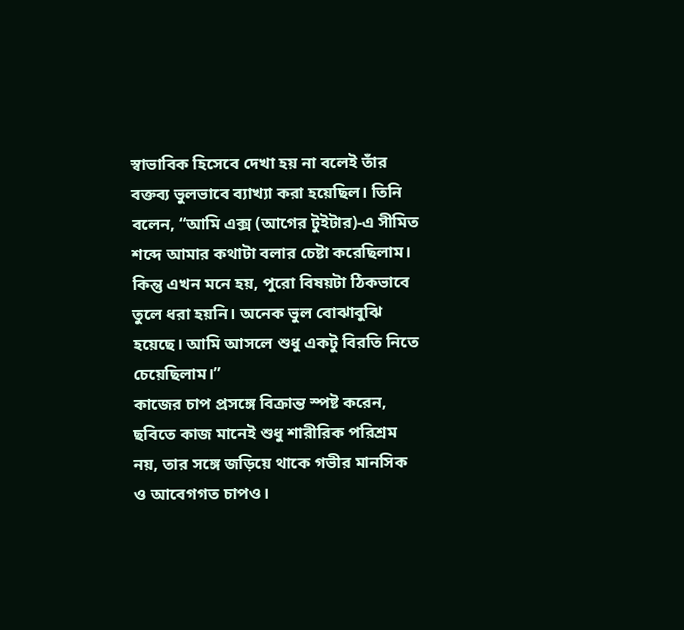স্বাভাবিক হিসেবে দেখা হয় না বলেই তাঁর বক্তব্য ভুলভাবে ব্যাখ্যা করা হয়েছিল। তিনি বলেন, “আমি এক্স (আগের টুইটার)-এ সীমিত শব্দে আমার কথাটা বলার চেষ্টা করেছিলাম। কিন্তু এখন মনে হয়, পুরো বিষয়টা ঠিকভাবে তুলে ধরা হয়নি। অনেক ভুল বোঝাবুঝি হয়েছে। আমি আসলে শুধু একটু বিরতি নিতে চেয়েছিলাম।”
কাজের চাপ প্রসঙ্গে বিক্রান্ত স্পষ্ট করেন, ছবিতে কাজ মানেই শুধু শারীরিক পরিশ্রম নয়, তার সঙ্গে জড়িয়ে থাকে গভীর মানসিক ও আবেগগত চাপও।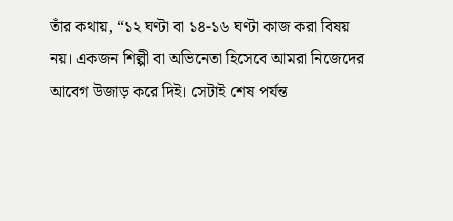তাঁর কথায়, “১২ ঘণ্টা বা ১৪-১৬ ঘণ্টা কাজ করা বিষয় নয়। একজন শিল্পী বা অভিনেতা হিসেবে আমরা নিজেদের আবেগ উজাড় করে দিই। সেটাই শেষ পর্যন্ত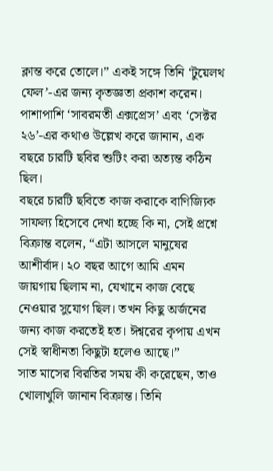ক্লান্ত করে তোলে।” একই সঙ্গে তিনি ‘টুয়েলথ ফেল’-এর জন্য কৃতজ্ঞতা প্রকাশ করেন। পাশাপাশি ‘সাবরমতী এক্সপ্রেস’ এবং ‘সেক্টর ২৬’-এর কথাও উল্লেখ করে জানান, এক বছরে চারটি ছবির শুটিং করা অত্যন্ত কঠিন ছিল।
বছরে চারটি ছবিতে কাজ করাকে বাণিজ্যিক সাফল্য হিসেবে দেখা হচ্ছে কি না, সেই প্রশ্নে বিক্রান্ত বলেন, “এটা আসলে মানুষের আশীর্বাদ। ২০ বছর আগে আমি এমন জায়গায় ছিলাম না, যেখানে কাজ বেছে নেওয়ার সুযোগ ছিল। তখন কিছু অর্জনের জন্য কাজ করতেই হত। ঈশ্বরের কৃপায় এখন সেই স্বাধীনতা কিছুটা হলেও আছে।”
সাত মাসের বিরতির সময় কী করেছেন, তাও খোলাখুলি জানান বিক্রান্ত। তিনি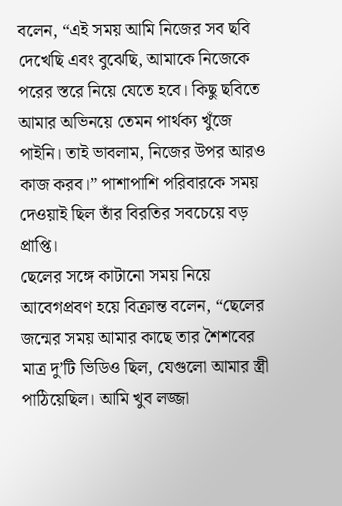বলেন, “এই সময় আমি নিজের সব ছবি দেখেছি এবং বুঝেছি, আমাকে নিজেকে পরের স্তরে নিয়ে যেতে হবে। কিছু ছবিতে আমার অভিনয়ে তেমন পার্থক্য খুঁজে পাইনি। তাই ভাবলাম, নিজের উপর আরও কাজ করব।” পাশাপাশি পরিবারকে সময় দেওয়াই ছিল তাঁর বিরতির সবচেয়ে বড় প্রাপ্তি।
ছেলের সঙ্গে কাটানো সময় নিয়ে আবেগপ্রবণ হয়ে বিক্রান্ত বলেন, “ছেলের জন্মের সময় আমার কাছে তার শৈশবের মাত্র দু’টি ভিডিও ছিল, যেগুলো আমার স্ত্রী পাঠিয়েছিল। আমি খুব লজ্জা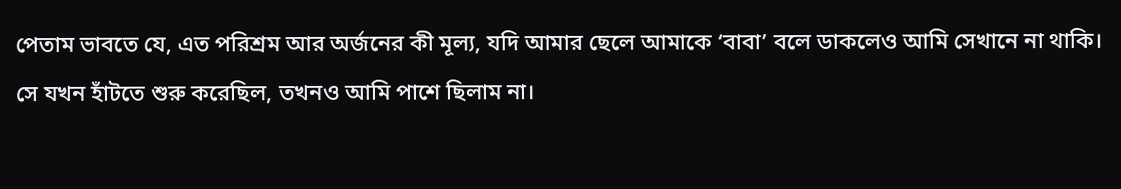পেতাম ভাবতে যে, এত পরিশ্রম আর অর্জনের কী মূল্য, যদি আমার ছেলে আমাকে ‘বাবা’ বলে ডাকলেও আমি সেখানে না থাকি। সে যখন হাঁটতে শুরু করেছিল, তখনও আমি পাশে ছিলাম না।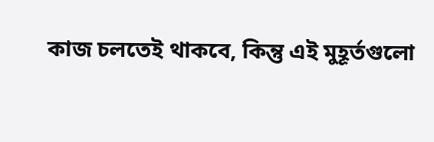কাজ চলতেই থাকবে, কিন্তু এই মুহূর্তগুলো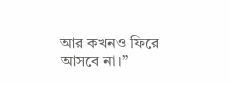আর কখনও ফিরে আসবে না।”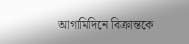আগামিদিনে বিক্রান্তকে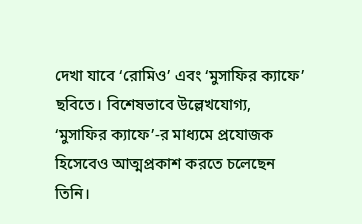দেখা যাবে ‘রোমিও’ এবং ‘মুসাফির ক্যাফে’ ছবিতে। বিশেষভাবে উল্লেখযোগ্য, ‘মুসাফির ক্যাফে’-র মাধ্যমে প্রযোজক হিসেবেও আত্মপ্রকাশ করতে চলেছেন তিনি।